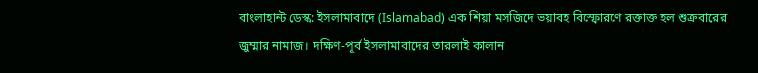বাংলাহান্ট ডেস্ক: ইসলামাবাদে (Islamabad) এক শিয়া মসজিদে ভয়াবহ বিস্ফোরণে রক্তাক্ত হল শুক্রবারের জুম্মার নামাজ। দক্ষিণ-পূর্ব ইসলামাবাদের তারলাই কালান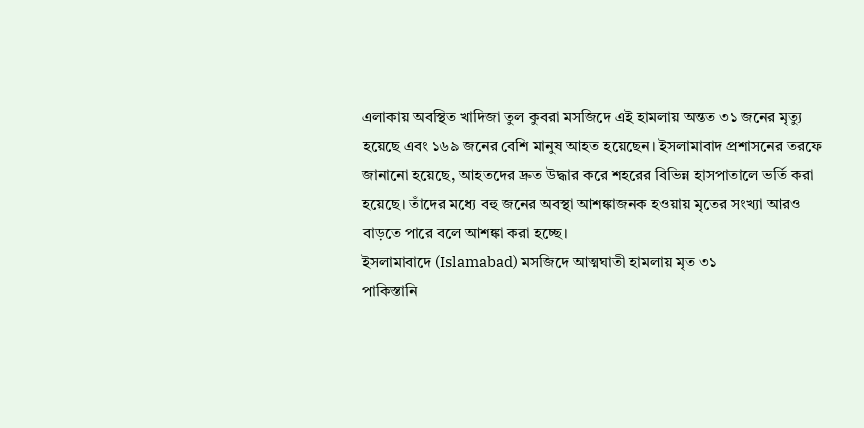এলাকায় অবস্থিত খাদিজা তুল কুবরা মসজিদে এই হামলায় অন্তত ৩১ জনের মৃত্যু হয়েছে এবং ১৬৯ জনের বেশি মানুষ আহত হয়েছেন। ইসলামাবাদ প্রশাসনের তরফে জানানো হয়েছে, আহতদের দ্রুত উদ্ধার করে শহরের বিভিন্ন হাসপাতালে ভর্তি করা হয়েছে। তাঁদের মধ্যে বহু জনের অবস্থা আশঙ্কাজনক হওয়ায় মৃতের সংখ্যা আরও বাড়তে পারে বলে আশঙ্কা করা হচ্ছে।
ইসলামাবাদে (Islamabad) মসজিদে আত্মঘাতী হামলায় মৃত ৩১
পাকিস্তানি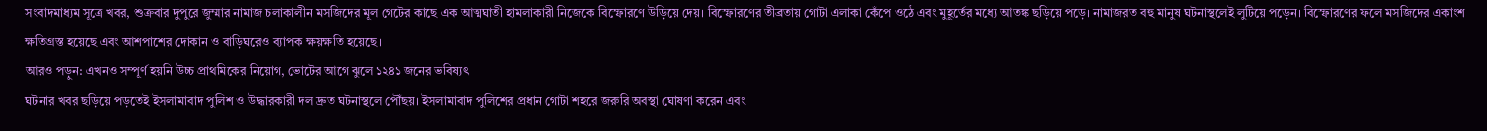সংবাদমাধ্যম সূত্রে খবর, শুক্রবার দুপুরে জুম্মার নামাজ চলাকালীন মসজিদের মূল গেটের কাছে এক আত্মঘাতী হামলাকারী নিজেকে বিস্ফোরণে উড়িয়ে দেয়। বিস্ফোরণের তীব্রতায় গোটা এলাকা কেঁপে ওঠে এবং মুহূর্তের মধ্যে আতঙ্ক ছড়িয়ে পড়ে। নামাজরত বহু মানুষ ঘটনাস্থলেই লুটিয়ে পড়েন। বিস্ফোরণের ফলে মসজিদের একাংশ ক্ষতিগ্রস্ত হয়েছে এবং আশপাশের দোকান ও বাড়িঘরেও ব্যাপক ক্ষয়ক্ষতি হয়েছে।
আরও পড়ুন: এখনও সম্পূর্ণ হয়নি উচ্চ প্রাথমিকের নিয়োগ, ভোটের আগে ঝুলে ১২৪১ জনের ভবিষ্যৎ
ঘটনার খবর ছড়িয়ে পড়তেই ইসলামাবাদ পুলিশ ও উদ্ধারকারী দল দ্রুত ঘটনাস্থলে পৌঁছয়। ইসলামাবাদ পুলিশের প্রধান গোটা শহরে জরুরি অবস্থা ঘোষণা করেন এবং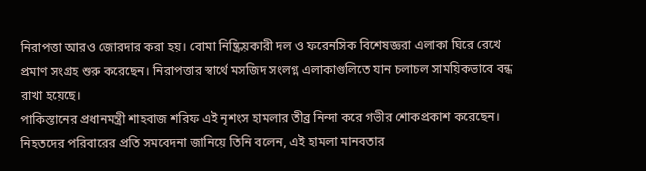নিরাপত্তা আরও জোরদার করা হয়। বোমা নিষ্ক্রিয়কারী দল ও ফরেনসিক বিশেষজ্ঞরা এলাকা ঘিরে রেখে প্রমাণ সংগ্রহ শুরু করেছেন। নিরাপত্তার স্বার্থে মসজিদ সংলগ্ন এলাকাগুলিতে যান চলাচল সাময়িকভাবে বন্ধ রাখা হয়েছে।
পাকিস্তানের প্রধানমন্ত্রী শাহবাজ শরিফ এই নৃশংস হামলার তীব্র নিন্দা করে গভীর শোকপ্রকাশ করেছেন। নিহতদের পরিবারের প্রতি সমবেদনা জানিয়ে তিনি বলেন, এই হামলা মানবতার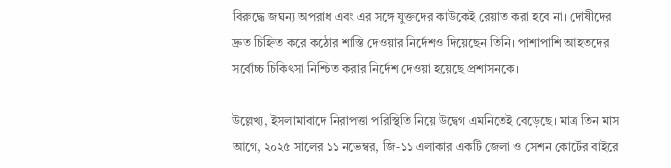বিরুদ্ধে জঘন্য অপরাধ এবং এর সঙ্গে যুক্তদের কাউকেই রেয়াত করা হবে না। দোষীদের দ্রুত চিহ্নিত করে কঠোর শাস্তি দেওয়ার নির্দেশও দিয়েছেন তিনি। পাশাপাশি আহতদের সর্বোচ্চ চিকিৎসা নিশ্চিত করার নির্দেশ দেওয়া হয়েছে প্রশাসনকে।

উল্লেখ্য, ইসলামাবাদে নিরাপত্তা পরিস্থিতি নিয়ে উদ্বেগ এমনিতেই বেড়েছে। মাত্র তিন মাস আগে, ২০২৫ সালের ১১ নভেম্বর, জি-১১ এলাকার একটি জেলা ও সেশন কোর্টের বাইরে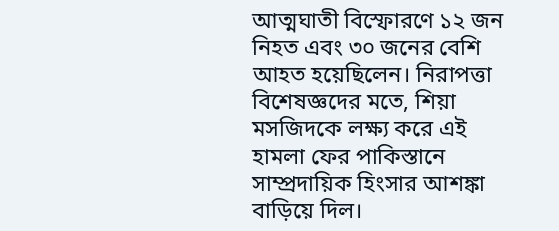আত্মঘাতী বিস্ফোরণে ১২ জন নিহত এবং ৩০ জনের বেশি আহত হয়েছিলেন। নিরাপত্তা বিশেষজ্ঞদের মতে, শিয়া মসজিদকে লক্ষ্য করে এই হামলা ফের পাকিস্তানে সাম্প্রদায়িক হিংসার আশঙ্কা বাড়িয়ে দিল।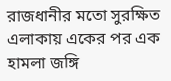রাজধানীর মতো সুরক্ষিত এলাকায় একের পর এক হামলা জঙ্গি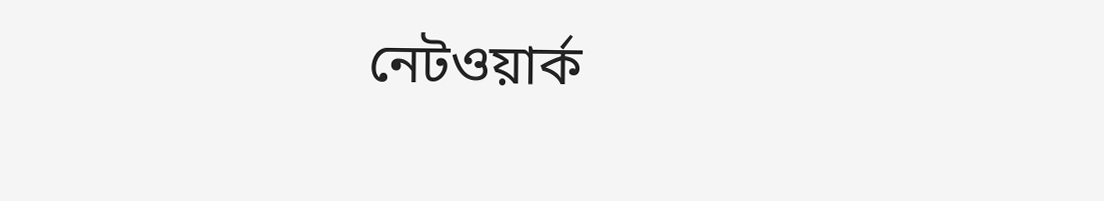নেটওয়ার্ক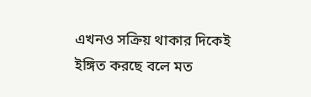এখনও সক্রিয় থাকার দিকেই ইঙ্গিত করছে বলে মত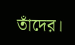তাঁদের।